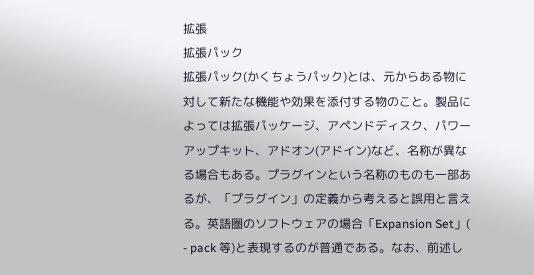拡張
拡張パック
拡張パック(かくちょうパック)とは、元からある物に対して新たな機能や効果を添付する物のこと。製品によっては拡張パッケージ、アペンドディスク、パワーアップキット、アドオン(アドイン)など、名称が異なる場合もある。プラグインという名称のものも一部あるが、「プラグイン」の定義から考えると誤用と言える。英語圏のソフトウェアの場合「Expansion Set」( - pack 等)と表現するのが普通である。なお、前述し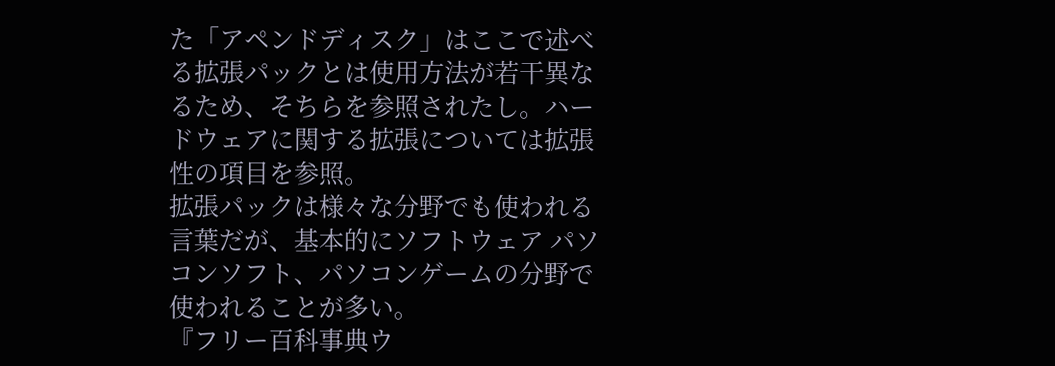た「アペンドディスク」はここで述べる拡張パックとは使用方法が若干異なるため、そちらを参照されたし。ハードウェアに関する拡張については拡張性の項目を参照。
拡張パックは様々な分野でも使われる言葉だが、基本的にソフトウェア パソコンソフト、パソコンゲームの分野で使われることが多い。
『フリー百科事典ウ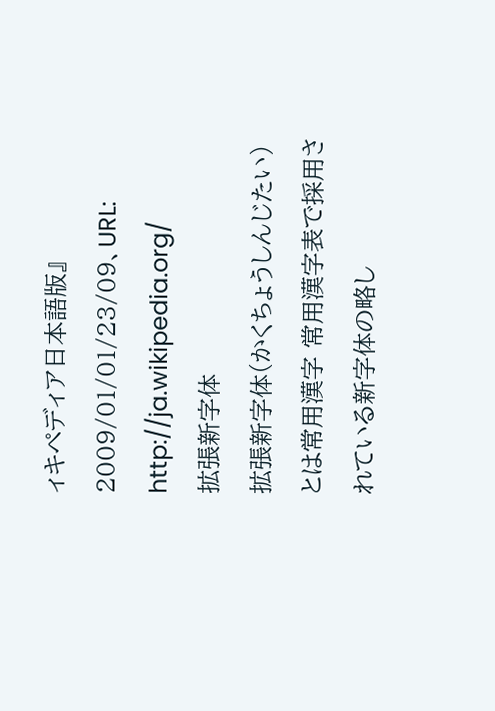ィキペディア日本語版』 2009/01/01/23/09、URL: http://ja.wikipedia.org/
拡張新字体
拡張新字体(かくちょうしんじたい)とは常用漢字 常用漢字表で採用されている新字体の略し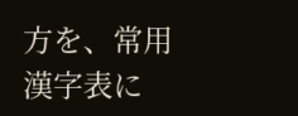方を、常用漢字表に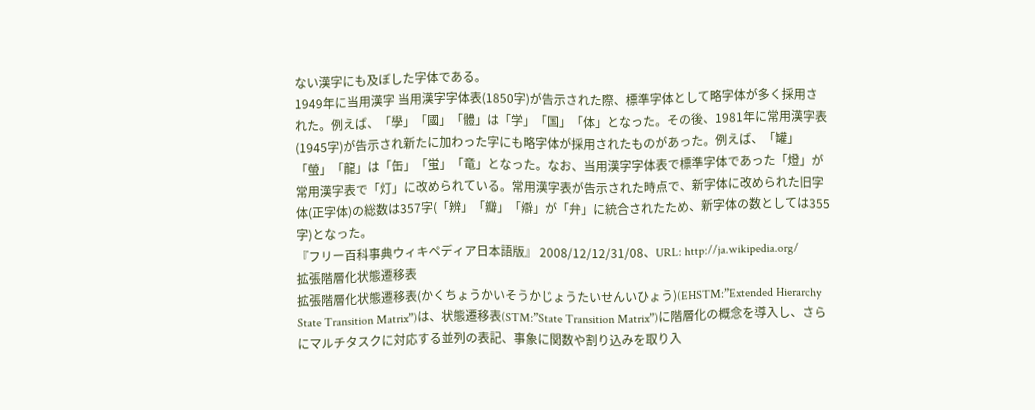ない漢字にも及ぼした字体である。
1949年に当用漢字 当用漢字字体表(1850字)が告示された際、標準字体として略字体が多く採用された。例えば、「學」「國」「體」は「学」「国」「体」となった。その後、1981年に常用漢字表(1945字)が告示され新たに加わった字にも略字体が採用されたものがあった。例えば、「罐」「螢」「龍」は「缶」「蛍」「竜」となった。なお、当用漢字字体表で標準字体であった「燈」が常用漢字表で「灯」に改められている。常用漢字表が告示された時点で、新字体に改められた旧字体(正字体)の総数は357字(「辨」「瓣」「辯」が「弁」に統合されたため、新字体の数としては355字)となった。
『フリー百科事典ウィキペディア日本語版』 2008/12/12/31/08、URL: http://ja.wikipedia.org/
拡張階層化状態遷移表
拡張階層化状態遷移表(かくちょうかいそうかじょうたいせんいひょう)(EHSTM:”Extended Hierarchy State Transition Matrix”)は、状態遷移表(STM:”State Transition Matrix”)に階層化の概念を導入し、さらにマルチタスクに対応する並列の表記、事象に関数や割り込みを取り入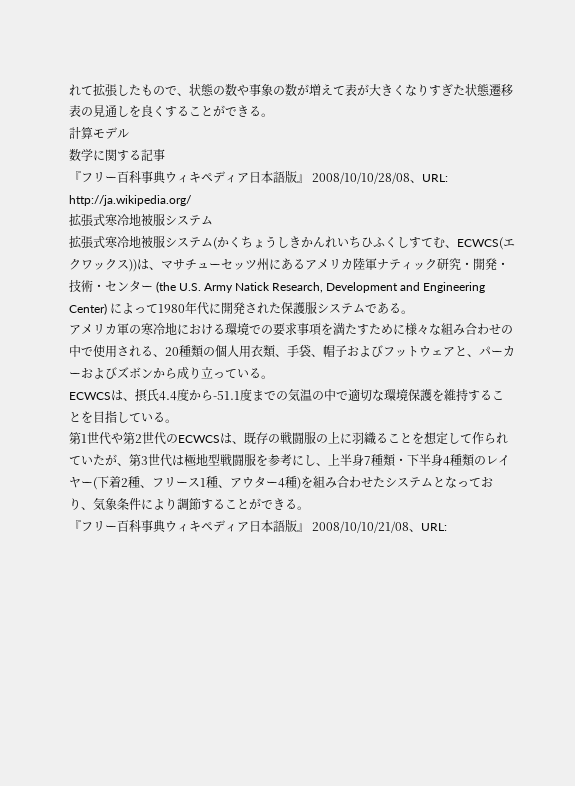れて拡張したもので、状態の数や事象の数が増えて表が大きくなりすぎた状態遷移表の見通しを良くすることができる。
計算モデル
数学に関する記事
『フリー百科事典ウィキペディア日本語版』 2008/10/10/28/08、URL: http://ja.wikipedia.org/
拡張式寒冷地被服システム
拡張式寒冷地被服システム(かくちょうしきかんれいちひふくしすてむ、ECWCS(エクワックス))は、マサチューセッツ州にあるアメリカ陸軍ナティック研究・開発・技術・センター (the U.S. Army Natick Research, Development and Engineering Center) によって1980年代に開発された保護服システムである。
アメリカ軍の寒冷地における環境での要求事項を満たすために様々な組み合わせの中で使用される、20種類の個人用衣類、手袋、帽子およびフットウェアと、パーカーおよびズボンから成り立っている。
ECWCSは、摂氏4.4度から-51.1度までの気温の中で適切な環境保護を維持することを目指している。
第1世代や第2世代のECWCSは、既存の戦闘服の上に羽織ることを想定して作られていたが、第3世代は極地型戦闘服を参考にし、上半身7種類・下半身4種類のレイヤー(下着2種、フリース1種、アウター4種)を組み合わせたシステムとなっており、気象条件により調節することができる。
『フリー百科事典ウィキペディア日本語版』 2008/10/10/21/08、URL: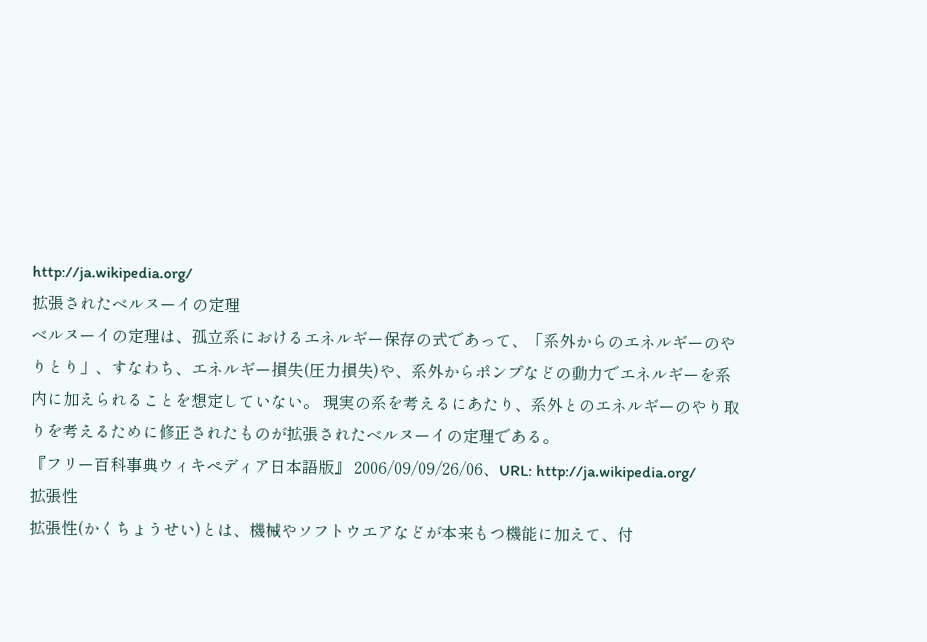http://ja.wikipedia.org/
拡張されたベルヌーイの定理
ベルヌーイの定理は、孤立系におけるエネルギー保存の式であって、「系外からのエネルギーのやりとり」、すなわち、エネルギー損失(圧力損失)や、系外からポンプなどの動力でエネルギーを系内に加えられることを想定していない。 現実の系を考えるにあたり、系外とのエネルギーのやり取りを考えるために修正されたものが拡張されたベルヌーイの定理である。
『フリー百科事典ウィキペディア日本語版』 2006/09/09/26/06、URL: http://ja.wikipedia.org/
拡張性
拡張性(かくちょうせい)とは、機械やソフトウエアなどが本来もつ機能に加えて、付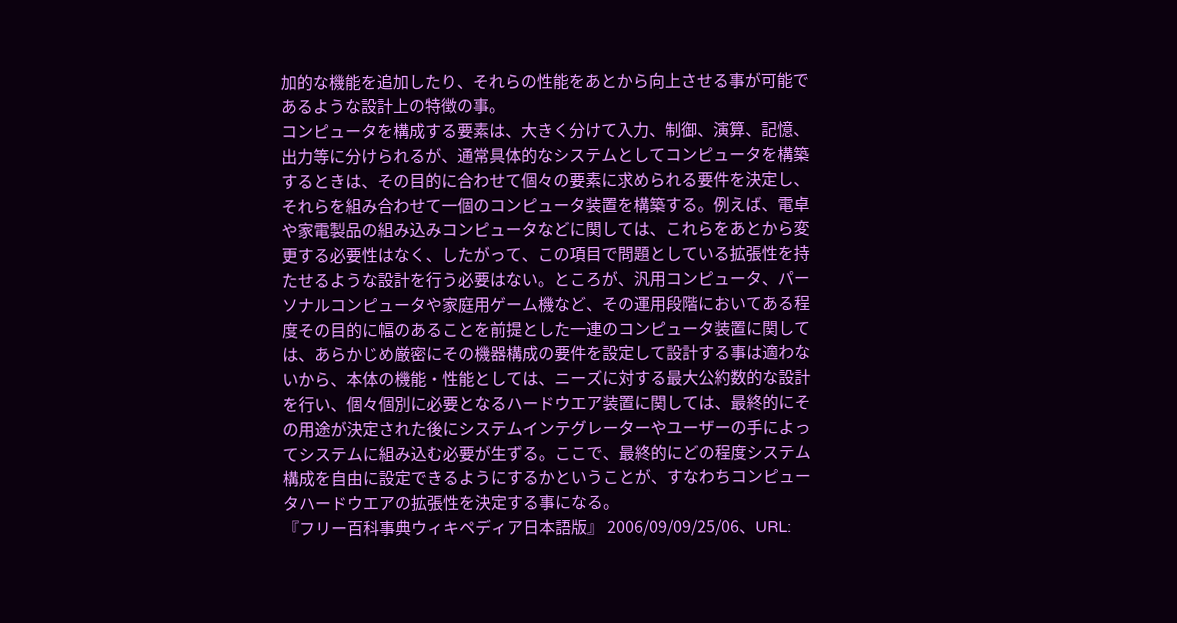加的な機能を追加したり、それらの性能をあとから向上させる事が可能であるような設計上の特徴の事。
コンピュータを構成する要素は、大きく分けて入力、制御、演算、記憶、出力等に分けられるが、通常具体的なシステムとしてコンピュータを構築するときは、その目的に合わせて個々の要素に求められる要件を決定し、それらを組み合わせて一個のコンピュータ装置を構築する。例えば、電卓や家電製品の組み込みコンピュータなどに関しては、これらをあとから変更する必要性はなく、したがって、この項目で問題としている拡張性を持たせるような設計を行う必要はない。ところが、汎用コンピュータ、パーソナルコンピュータや家庭用ゲーム機など、その運用段階においてある程度その目的に幅のあることを前提とした一連のコンピュータ装置に関しては、あらかじめ厳密にその機器構成の要件を設定して設計する事は適わないから、本体の機能・性能としては、ニーズに対する最大公約数的な設計を行い、個々個別に必要となるハードウエア装置に関しては、最終的にその用途が決定された後にシステムインテグレーターやユーザーの手によってシステムに組み込む必要が生ずる。ここで、最終的にどの程度システム構成を自由に設定できるようにするかということが、すなわちコンピュータハードウエアの拡張性を決定する事になる。
『フリー百科事典ウィキペディア日本語版』 2006/09/09/25/06、URL: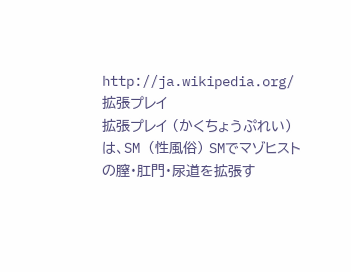http://ja.wikipedia.org/
拡張プレイ
拡張プレイ (かくちょうぷれい) は、SM (性風俗) SMでマゾヒストの膣・肛門・尿道を拡張す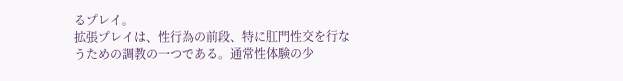るプレイ。
拡張プレイは、性行為の前段、特に肛門性交を行なうための調教の一つである。通常性体験の少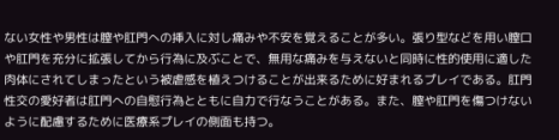ない女性や男性は膣や肛門への挿入に対し痛みや不安を覚えることが多い。張り型などを用い膣口や肛門を充分に拡張してから行為に及ぶことで、無用な痛みを与えないと同時に性的使用に適した肉体にされてしまったという被虐感を植えつけることが出来るために好まれるプレイである。肛門性交の愛好者は肛門への自慰行為とともに自力で行なうことがある。また、膣や肛門を傷つけないように配慮するために医療系プレイの側面も持つ。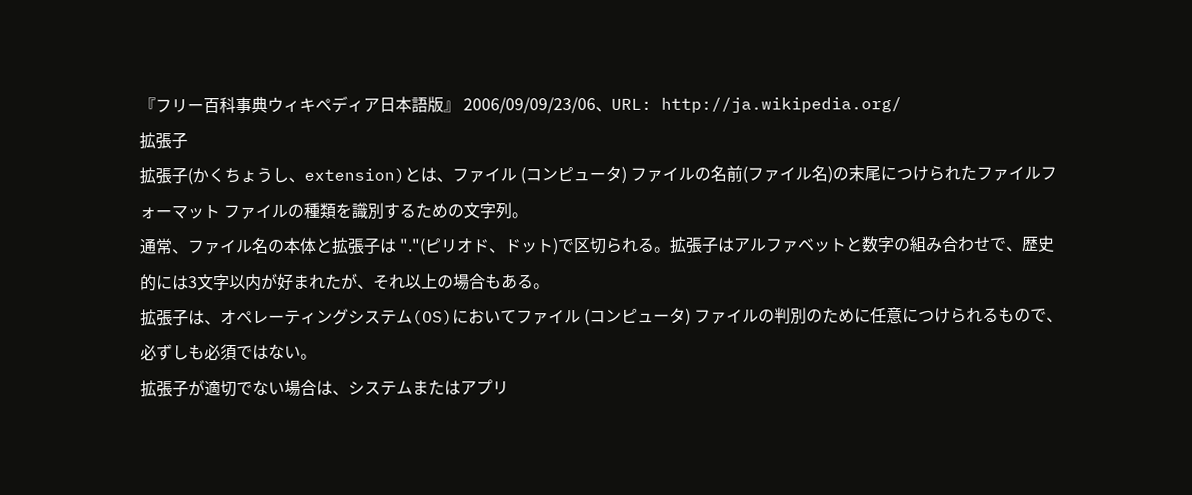『フリー百科事典ウィキペディア日本語版』 2006/09/09/23/06、URL: http://ja.wikipedia.org/
拡張子
拡張子(かくちょうし、extension)とは、ファイル (コンピュータ) ファイルの名前(ファイル名)の末尾につけられたファイルフォーマット ファイルの種類を識別するための文字列。
通常、ファイル名の本体と拡張子は "."(ピリオド、ドット)で区切られる。拡張子はアルファベットと数字の組み合わせで、歴史的には3文字以内が好まれたが、それ以上の場合もある。
拡張子は、オペレーティングシステム(OS)においてファイル (コンピュータ) ファイルの判別のために任意につけられるもので、必ずしも必須ではない。
拡張子が適切でない場合は、システムまたはアプリ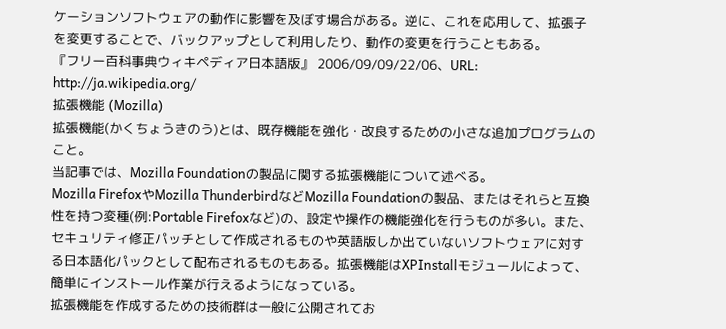ケーションソフトウェアの動作に影響を及ぼす場合がある。逆に、これを応用して、拡張子を変更することで、バックアップとして利用したり、動作の変更を行うこともある。
『フリー百科事典ウィキペディア日本語版』 2006/09/09/22/06、URL: http://ja.wikipedia.org/
拡張機能 (Mozilla)
拡張機能(かくちょうきのう)とは、既存機能を強化・改良するための小さな追加プログラムのこと。
当記事では、Mozilla Foundationの製品に関する拡張機能について述べる。
Mozilla FirefoxやMozilla ThunderbirdなどMozilla Foundationの製品、またはそれらと互換性を持つ変種(例:Portable Firefoxなど)の、設定や操作の機能強化を行うものが多い。また、セキュリティ修正パッチとして作成されるものや英語版しか出ていないソフトウェアに対する日本語化パックとして配布されるものもある。拡張機能はXPInstallモジュールによって、簡単にインストール作業が行えるようになっている。
拡張機能を作成するための技術群は一般に公開されてお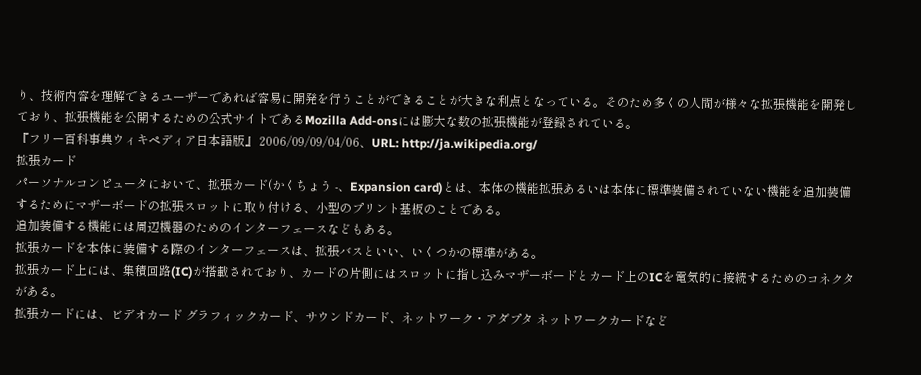り、技術内容を理解できるユーザーであれば容易に開発を行うことができることが大きな利点となっている。そのため多くの人間が様々な拡張機能を開発しており、拡張機能を公開するための公式サイトであるMozilla Add-onsには膨大な数の拡張機能が登録されている。
『フリー百科事典ウィキペディア日本語版』 2006/09/09/04/06、URL: http://ja.wikipedia.org/
拡張カード
パーソナルコンピュータにおいて、拡張カード(かくちょう -、Expansion card)とは、本体の機能拡張あるいは本体に標準装備されていない機能を追加装備するためにマザーボードの拡張スロットに取り付ける、小型のプリント基板のことである。
追加装備する機能には周辺機器のためのインターフェースなどもある。
拡張カードを本体に装備する際のインターフェースは、拡張バスといい、いくつかの標準がある。
拡張カード上には、集積回路(IC)が搭載されており、カードの片側にはスロットに指し込みマザーボードとカード上のICを電気的に接続するためのコネクタがある。
拡張カードには、ビデオカード グラフィックカード、サウンドカード、ネットワーク・アダプタ ネットワークカードなど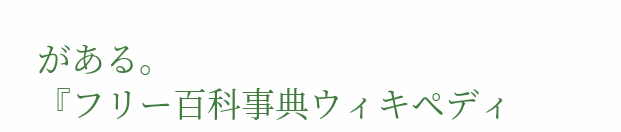がある。
『フリー百科事典ウィキペディ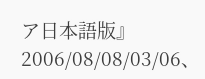ア日本語版』 2006/08/08/03/06、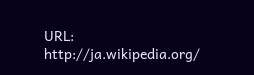URL: http://ja.wikipedia.org/